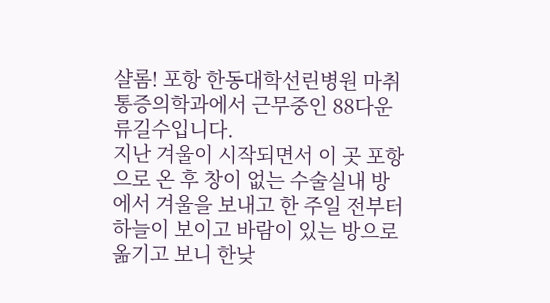샬롬! 포항 한동대학선린병원 마취통증의학과에서 근무중인 88다운 류길수입니다.
지난 겨울이 시작되면서 이 곳 포항으로 온 후 창이 없는 수술실내 방에서 겨울을 보내고 한 주일 전부터 하늘이 보이고 바람이 있는 방으로 옮기고 보니 한낮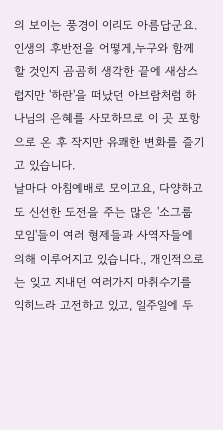의 보이는 풍경이 이리도 아름답군요.인생의 후반전을 어떻게,누구와 함께 할 것인지 곰곰히 생각한 끝에 새삼스럽지만 '하란'을 떠났던 아브람처럼 하나님의 은혜를 사모하므로 이 곳 포항으로 온 후 작지만 유쾌한 변화를 즐기고 있습니다.
날마다 아침예배로 모이고요, 다양하고도 신선한 도전을 주는 많은 '소그룹 모임'들이 여러 형제들과 사역자들에 의해 이루어지고 있습니다., 개인적으로는 잊고 지내던 여러가지 마취수기를 익히느라 고전하고 있고, 일주일에 두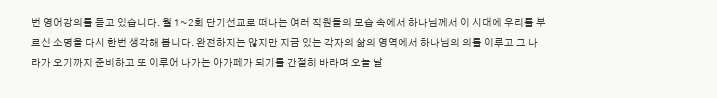번 영어강의를 듣고 있습니다. 월 1~2회 단기선교로 떠나는 여러 직원들의 모습 속에서 하나님께서 이 시대에 우리를 부르신 소명을 다시 한번 생각해 봅니다. 완전하지는 않지만 지금 있는 각자의 삶의 영역에서 하나님의 의를 이루고 그 나라가 오기까지 준비하고 또 이루어 나가는 아가페가 되기를 간절히 바라며 오늘 날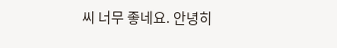씨 너무 좋네요. 안녕히